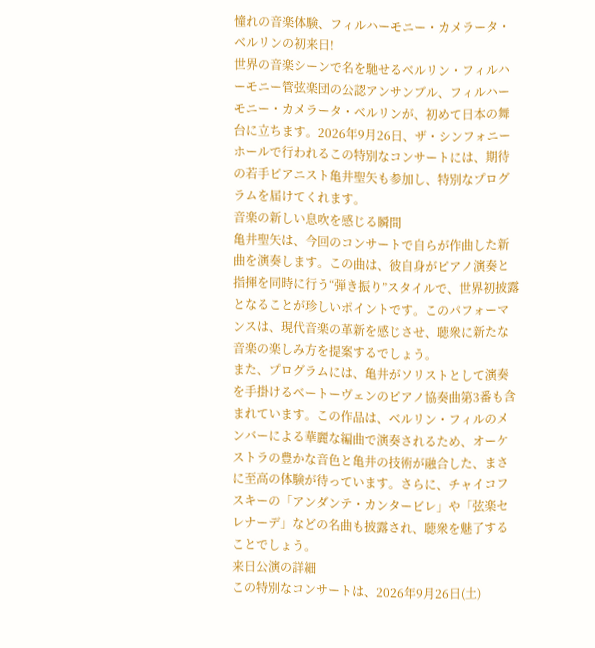憧れの音楽体験、フィルハーモニー・カメラータ・ベルリンの初来日!
世界の音楽シーンで名を馳せるベルリン・フィルハーモニー管弦楽団の公認アンサンブル、フィルハーモニー・カメラータ・ベルリンが、初めて日本の舞台に立ちます。2026年9月26日、ザ・シンフォニーホールで行われるこの特別なコンサートには、期待の若手ピアニスト亀井聖矢も参加し、特別なプログラムを届けてくれます。
音楽の新しい息吹を感じる瞬間
亀井聖矢は、今回のコンサートで自らが作曲した新曲を演奏します。この曲は、彼自身がピアノ演奏と指揮を同時に行う“弾き振り”スタイルで、世界初披露となることが珍しいポイントです。このパフォーマンスは、現代音楽の革新を感じさせ、聴衆に新たな音楽の楽しみ方を提案するでしょう。
また、プログラムには、亀井がソリストとして演奏を手掛けるベートーヴェンのピアノ協奏曲第3番も含まれています。この作品は、ベルリン・フィルのメンバーによる華麗な編曲で演奏されるため、オーケストラの豊かな音色と亀井の技術が融合した、まさに至高の体験が待っています。さらに、チャイコフスキーの「アンダンテ・カンタービレ」や「弦楽セレナーデ」などの名曲も披露され、聴衆を魅了することでしょう。
来日公演の詳細
この特別なコンサートは、2026年9月26日(土)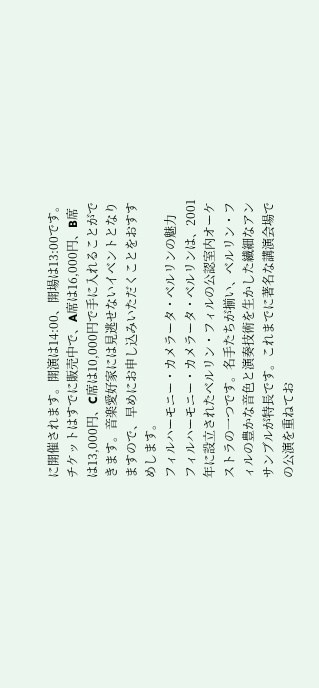に開催されます。開演は14:00、開場は13:00です。チケットはすでに販売中で、A席は16,000円、B席は13,000円、C席は10,000円で手に入れることができます。音楽愛好家には見逃せないイベントとなりますので、早めにお申し込みいただくことをおすすめします。
フィルハーモニー・カメラータ・ベルリンの魅力
フィルハーモニー・カメラータ・ベルリンは、2001年に設立されたベルリン・フィルの公認室内オーケストラの一つです。名手たちが揃い、ベルリン・フィルの豊かな音色と演奏技術を生かした繊細なアンサンブルが特長です。これまでに著名な講演会場での公演を重ねてお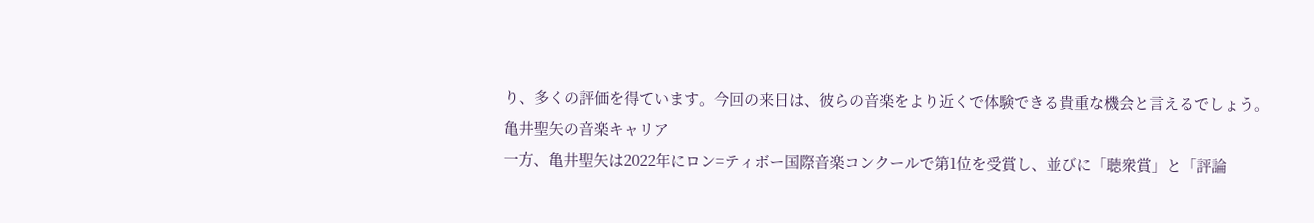り、多くの評価を得ています。今回の来日は、彼らの音楽をより近くで体験できる貴重な機会と言えるでしょう。
亀井聖矢の音楽キャリア
一方、亀井聖矢は2022年にロン=ティボー国際音楽コンクールで第1位を受賞し、並びに「聴衆賞」と「評論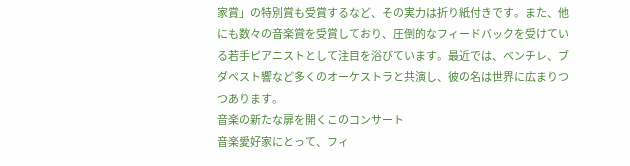家賞」の特別賞も受賞するなど、その実力は折り紙付きです。また、他にも数々の音楽賞を受賞しており、圧倒的なフィードバックを受けている若手ピアニストとして注目を浴びています。最近では、ベンチレ、ブダペスト響など多くのオーケストラと共演し、彼の名は世界に広まりつつあります。
音楽の新たな扉を開くこのコンサート
音楽愛好家にとって、フィ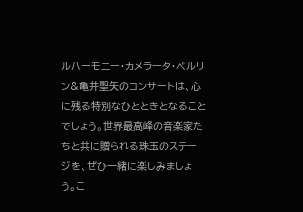ルハーモニー・カメラータ・ベルリン&亀井聖矢のコンサートは、心に残る特別なひとときとなることでしょう。世界最高峰の音楽家たちと共に贈られる珠玉のステージを、ぜひ一緒に楽しみましょう。こ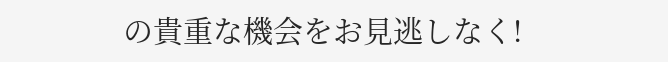の貴重な機会をお見逃しなく!